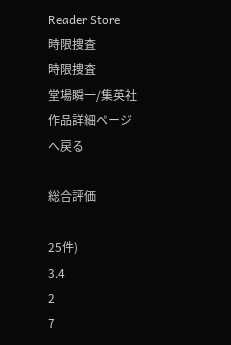Reader Store
時限捜査
時限捜査
堂場瞬一/集英社
作品詳細ページへ戻る

総合評価

25件)
3.4
2
7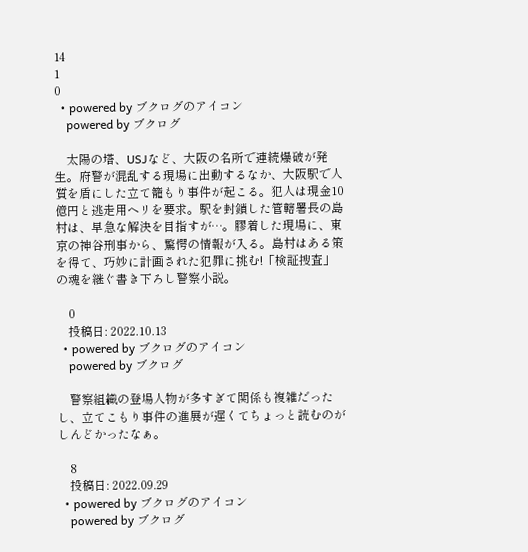14
1
0
  • powered by ブクログのアイコン
    powered by ブクログ

    太陽の塔、USJなど、大阪の名所で連続爆破が発生。府警が混乱する現場に出動するなか、大阪駅で人質を盾にした立て籠もり事件が起こる。犯人は現金10億円と逃走用ヘリを要求。駅を封鎖した管轄署長の島村は、早急な解決を目指すが…。膠着した現場に、東京の神谷刑事から、驚愕の情報が入る。島村はある策を得て、巧妙に計画された犯罪に挑む!「検証捜査」の魂を継ぐ書き下ろし警察小説。

    0
    投稿日: 2022.10.13
  • powered by ブクログのアイコン
    powered by ブクログ

    警察組織の登場人物が多すぎて関係も複雑だったし、立てこもり事件の進展が遅くてちょっと読むのがしんどかったなぁ。

    8
    投稿日: 2022.09.29
  • powered by ブクログのアイコン
    powered by ブクログ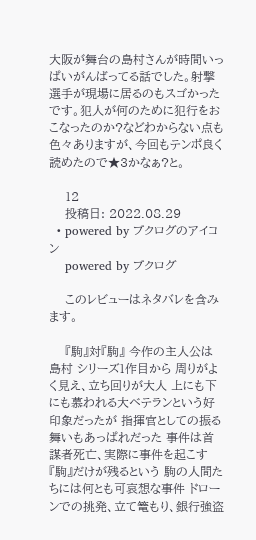大阪が舞台の島村さんが時間いっぱいがんばってる話でした。射撃選手が現場に居るのもスゴかったです。犯人が何のために犯行をおこなったのか?などわからない点も色々ありますが、今回もテンポ良く読めたので★3かなぁ?と。

    12
    投稿日: 2022.08.29
  • powered by ブクログのアイコン
    powered by ブクログ

    このレビューはネタバレを含みます。

    『駒』対『駒』 今作の主人公は島村 シリーズ1作目から 周りがよく見え、立ち回りが大人 上にも下にも慕われる大ベテランという好印象だったが 指揮官としての振る舞いもあっぱれだった 事件は首謀者死亡、実際に事件を起こす『駒』だけが残るという 駒の人間たちには何とも可哀想な事件 ドローンでの挑発、立て篭もり、銀行強盗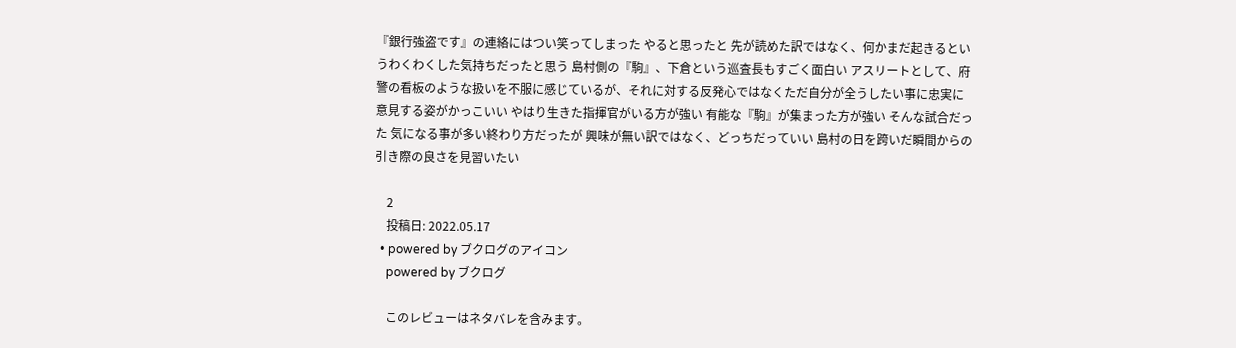『銀行強盗です』の連絡にはつい笑ってしまった やると思ったと 先が読めた訳ではなく、何かまだ起きるというわくわくした気持ちだったと思う 島村側の『駒』、下倉という巡査長もすごく面白い アスリートとして、府警の看板のような扱いを不服に感じているが、それに対する反発心ではなくただ自分が全うしたい事に忠実に意見する姿がかっこいい やはり生きた指揮官がいる方が強い 有能な『駒』が集まった方が強い そんな試合だった 気になる事が多い終わり方だったが 興味が無い訳ではなく、どっちだっていい 島村の日を跨いだ瞬間からの引き際の良さを見習いたい

    2
    投稿日: 2022.05.17
  • powered by ブクログのアイコン
    powered by ブクログ

    このレビューはネタバレを含みます。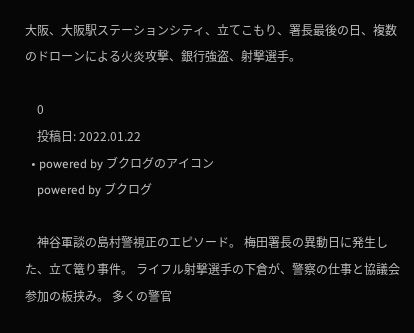大阪、大阪駅ステーションシティ、立てこもり、署長最後の日、複数のドローンによる火炎攻撃、銀行強盗、射撃選手。

    0
    投稿日: 2022.01.22
  • powered by ブクログのアイコン
    powered by ブクログ

    神谷軍談の島村警視正のエピソード。 梅田署長の異動日に発生した、立て篭り事件。 ライフル射撃選手の下倉が、警察の仕事と協議会参加の板挟み。 多くの警官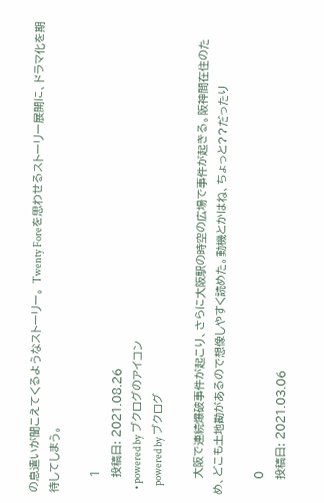の息遣いが聞こえてくるようなストーリー。 Twenty Foreを思わせるストーリー展開に、ドラマ化を期待してしまう。

    1
    投稿日: 2021.08.26
  • powered by ブクログのアイコン
    powered by ブクログ

    大阪で連続爆破事件が起こり、さらに大阪駅の時空の広場で事件が起きる。阪神間在住のため、どこも土地勘があるので想像しやすく読めた。動機とかはね、ちょっと??だったり

    0
    投稿日: 2021.03.06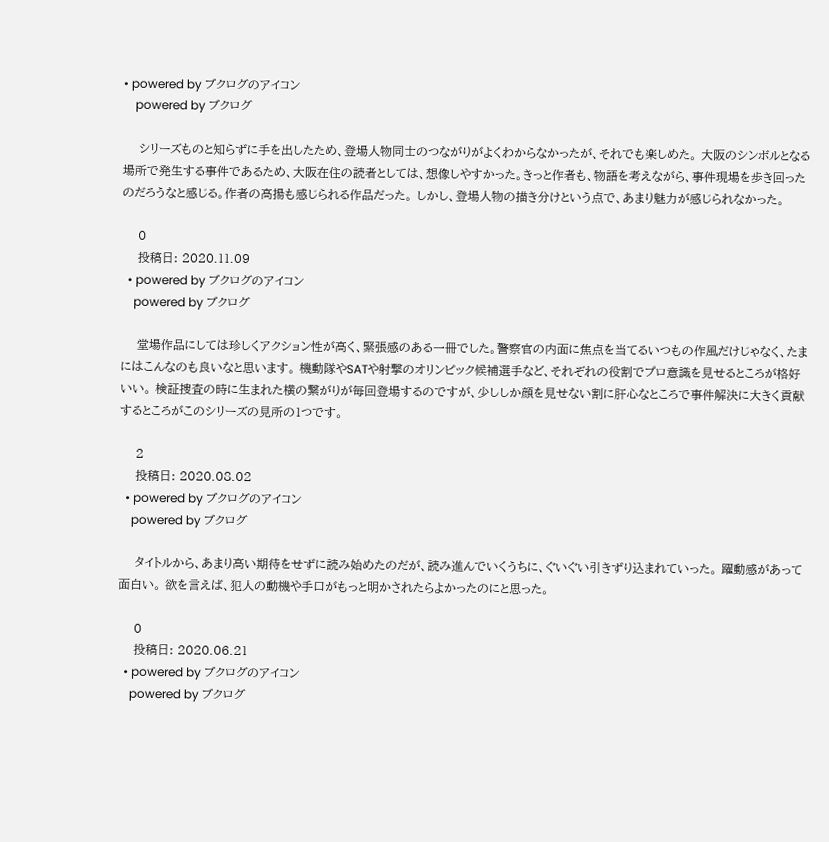• powered by ブクログのアイコン
    powered by ブクログ

    シリーズものと知らずに手を出したため、登場人物同士のつながりがよくわからなかったが、それでも楽しめた。 大阪のシンボルとなる場所で発生する事件であるため、大阪在住の読者としては、想像しやすかった。きっと作者も、物語を考えながら、事件現場を歩き回ったのだろうなと感じる。作者の高揚も感じられる作品だった。 しかし、登場人物の描き分けという点で、あまり魅力が感じられなかった。

    0
    投稿日: 2020.11.09
  • powered by ブクログのアイコン
    powered by ブクログ

    堂場作品にしては珍しくアクション性が高く、緊張感のある一冊でした。警察官の内面に焦点を当てるいつもの作風だけじゃなく、たまにはこんなのも良いなと思います。 機動隊やSATや射撃のオリンピック候補選手など、それぞれの役割でプロ意識を見せるところが格好いい。 検証捜査の時に生まれた横の繋がりが毎回登場するのですが、少ししか顔を見せない割に肝心なところで事件解決に大きく貢献するところがこのシリーズの見所の1つです。

    2
    投稿日: 2020.08.02
  • powered by ブクログのアイコン
    powered by ブクログ

    タイトルから、あまり高い期待をせずに読み始めたのだが、読み進んでいくうちに、ぐいぐい引きずり込まれていった。 躍動感があって面白い。 欲を言えば、犯人の動機や手口がもっと明かされたらよかったのにと思った。

    0
    投稿日: 2020.06.21
  • powered by ブクログのアイコン
    powered by ブクログ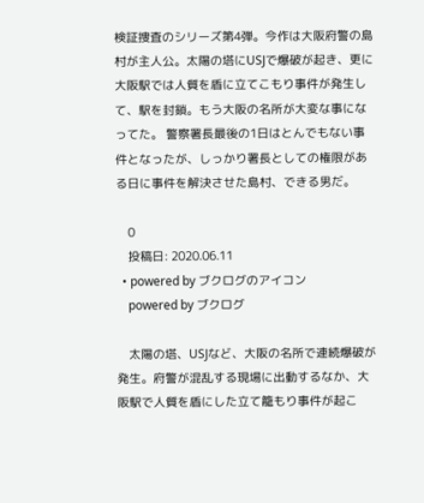検証捜査のシリーズ第4弾。今作は大阪府警の島村が主人公。太陽の塔にUSJで爆破が起き、更に大阪駅では人質を盾に立てこもり事件が発生して、駅を封鎖。もう大阪の名所が大変な事になってた。 警察署長最後の1日はとんでもない事件となったが、しっかり署長としての権限がある日に事件を解決させた島村、できる男だ。

    0
    投稿日: 2020.06.11
  • powered by ブクログのアイコン
    powered by ブクログ

    太陽の塔、USJなど、大阪の名所で連続爆破が発生。府警が混乱する現場に出動するなか、大阪駅で人質を盾にした立て籠もり事件が起こ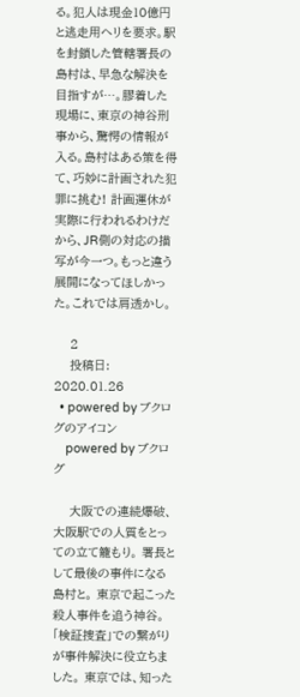る。犯人は現金10億円と逃走用ヘリを要求。駅を封鎖した管轄署長の島村は、早急な解決を目指すが…。膠着した現場に、東京の神谷刑事から、驚愕の情報が入る。島村はある策を得て、巧妙に計画された犯罪に挑む! 計画運休が実際に行われるわけだから、JR側の対応の描写が今一つ。もっと違う展開になってほしかった。これでは肩透かし。

    2
    投稿日: 2020.01.26
  • powered by ブクログのアイコン
    powered by ブクログ

    大阪での連続爆破、大阪駅での人質をとっての立て籠もり。 署長として最後の事件になる島村と。 東京で起こった殺人事件を追う神谷。 「検証捜査」での繋がりが事件解決に役立ちました。 東京では、知った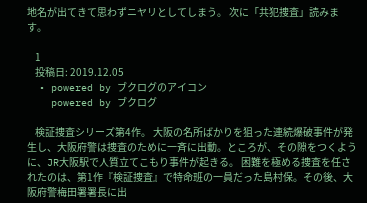地名が出てきて思わずニヤリとしてしまう。 次に「共犯捜査」読みます。

    1
    投稿日: 2019.12.05
  • powered by ブクログのアイコン
    powered by ブクログ

    検証捜査シリーズ第4作。 大阪の名所ばかりを狙った連続爆破事件が発生し、大阪府警は捜査のために一斉に出動。ところが、その隙をつくように、JR大阪駅で人質立てこもり事件が起きる。 困難を極める捜査を任されたのは、第1作『検証捜査』で特命班の一員だった島村保。その後、大阪府警梅田署署長に出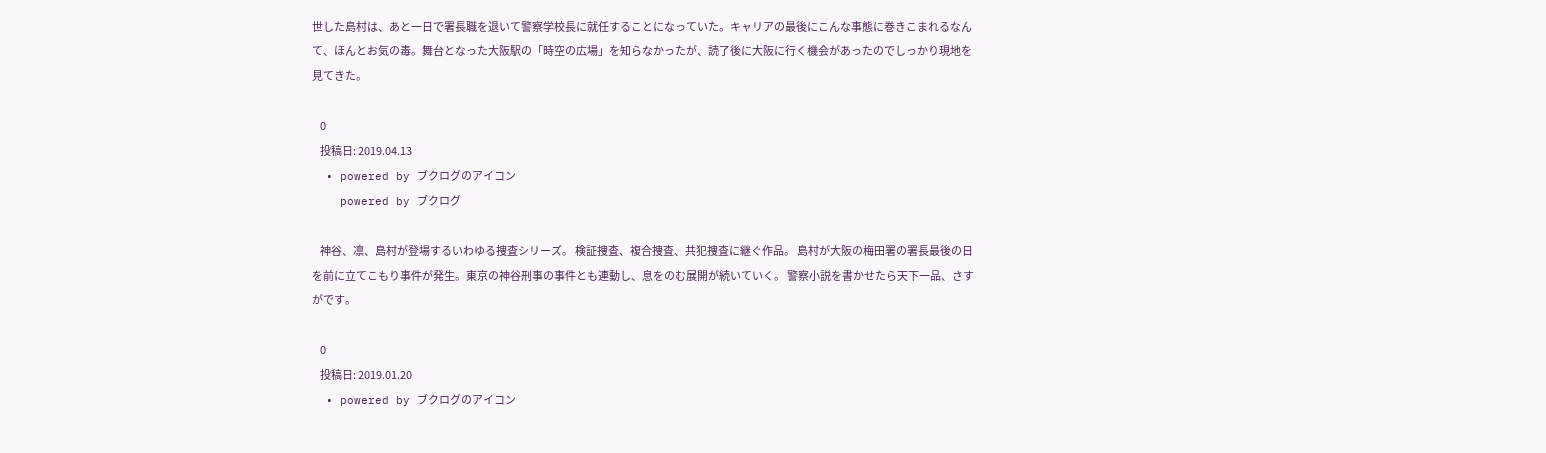世した島村は、あと一日で署長職を退いて警察学校長に就任することになっていた。キャリアの最後にこんな事態に巻きこまれるなんて、ほんとお気の毒。舞台となった大阪駅の「時空の広場」を知らなかったが、読了後に大阪に行く機会があったのでしっかり現地を見てきた。

    0
    投稿日: 2019.04.13
  • powered by ブクログのアイコン
    powered by ブクログ

    神谷、凛、島村が登場するいわゆる捜査シリーズ。 検証捜査、複合捜査、共犯捜査に継ぐ作品。 島村が大阪の梅田署の署長最後の日を前に立てこもり事件が発生。東京の神谷刑事の事件とも連動し、息をのむ展開が続いていく。 警察小説を書かせたら天下一品、さすがです。

    0
    投稿日: 2019.01.20
  • powered by ブクログのアイコン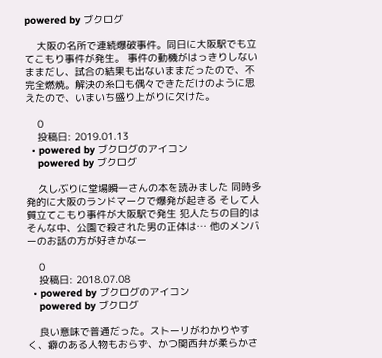powered by ブクログ

    大阪の名所で連続爆破事件。同日に大阪駅でも立てこもり事件が発生。 事件の動機がはっきりしないままだし、試合の結果も出ないままだったので、不完全燃焼。解決の糸口も偶々できただけのように思えたので、いまいち盛り上がりに欠けた。

    0
    投稿日: 2019.01.13
  • powered by ブクログのアイコン
    powered by ブクログ

    久しぶりに堂場瞬一さんの本を読みました 同時多発的に大阪のランドマークで爆発が起きる そして人質立てこもり事件が大阪駅で発生 犯人たちの目的は そんな中、公園で殺された男の正体は… 他のメンバーのお話の方が好きかなー

    0
    投稿日: 2018.07.08
  • powered by ブクログのアイコン
    powered by ブクログ

    良い意味で普通だった。ストーリがわかりやすく、癖のある人物もおらず、かつ関西弁が柔らかさ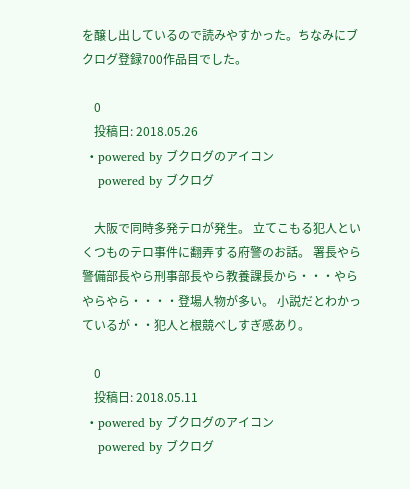を醸し出しているので読みやすかった。ちなみにブクログ登録700作品目でした。

    0
    投稿日: 2018.05.26
  • powered by ブクログのアイコン
    powered by ブクログ

    大阪で同時多発テロが発生。 立てこもる犯人といくつものテロ事件に翻弄する府警のお話。 署長やら警備部長やら刑事部長やら教養課長から・・・やらやらやら・・・・登場人物が多い。 小説だとわかっているが・・犯人と根競べしすぎ感あり。

    0
    投稿日: 2018.05.11
  • powered by ブクログのアイコン
    powered by ブクログ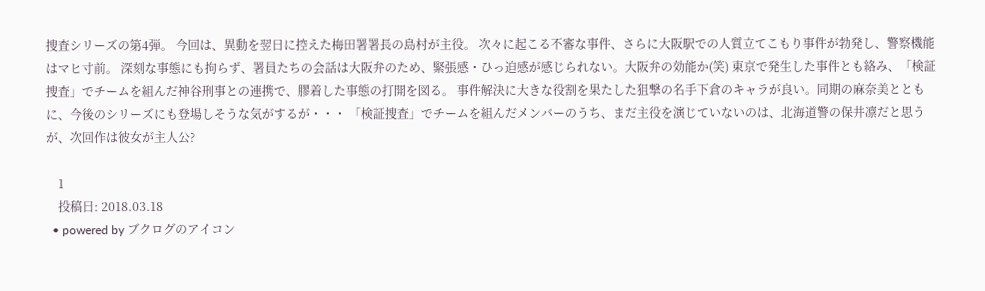捜査シリーズの第4弾。 今回は、異動を翌日に控えた梅田署署長の島村が主役。 次々に起こる不審な事件、さらに大阪駅での人質立てこもり事件が勃発し、警察機能はマヒ寸前。 深刻な事態にも拘らず、署員たちの会話は大阪弁のため、緊張感・ひっ迫感が感じられない。大阪弁の効能か(笑) 東京で発生した事件とも絡み、「検証捜査」でチームを組んだ神谷刑事との連携で、膠着した事態の打開を図る。 事件解決に大きな役割を果たした狙撃の名手下倉のキャラが良い。同期の麻奈美とともに、今後のシリーズにも登場しそうな気がするが・・・ 「検証捜査」でチームを組んだメンバーのうち、まだ主役を演じていないのは、北海道警の保井凛だと思うが、次回作は彼女が主人公?

    1
    投稿日: 2018.03.18
  • powered by ブクログのアイコン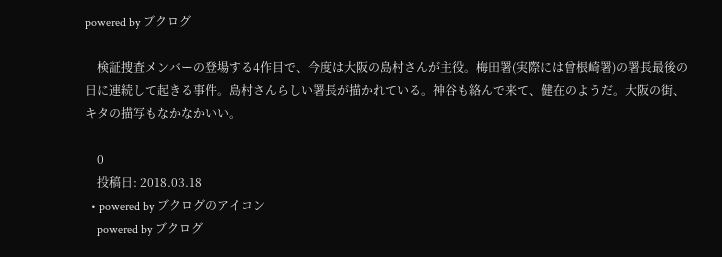powered by ブクログ

    検証捜査メンバーの登場する4作目で、今度は大阪の島村さんが主役。梅田署(実際には曾根崎署)の署長最後の日に連続して起きる事件。島村さんらしい署長が描かれている。神谷も絡んで来て、健在のようだ。大阪の街、キタの描写もなかなかいい。

    0
    投稿日: 2018.03.18
  • powered by ブクログのアイコン
    powered by ブクログ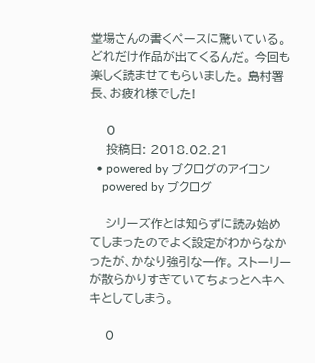堂場さんの書くペースに驚いている。どれだけ作品が出てくるんだ。 今回も楽しく読ませてもらいました。 島村署長、お疲れ様でした!

    0
    投稿日: 2018.02.21
  • powered by ブクログのアイコン
    powered by ブクログ

    シリーズ作とは知らずに読み始めてしまったのでよく設定がわからなかったが、かなり強引な一作。 ストーリーが散らかりすぎていてちょっとヘキヘキとしてしまう。

    0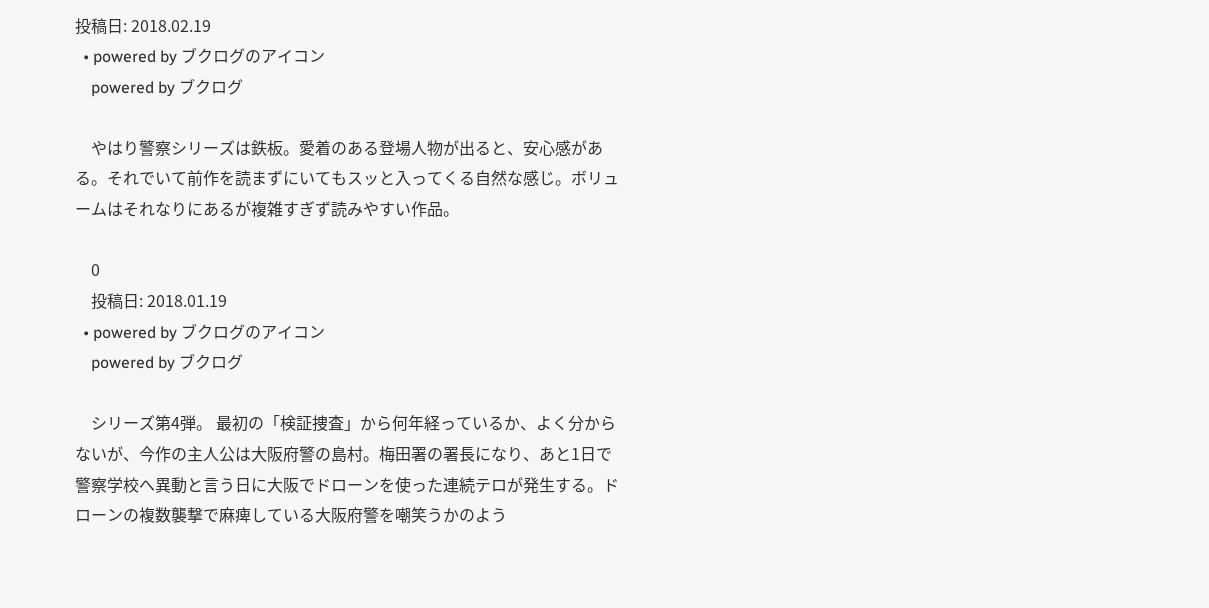投稿日: 2018.02.19
  • powered by ブクログのアイコン
    powered by ブクログ

    やはり警察シリーズは鉄板。愛着のある登場人物が出ると、安心感がある。それでいて前作を読まずにいてもスッと入ってくる自然な感じ。ボリュームはそれなりにあるが複雑すぎず読みやすい作品。

    0
    投稿日: 2018.01.19
  • powered by ブクログのアイコン
    powered by ブクログ

    シリーズ第4弾。 最初の「検証捜査」から何年経っているか、よく分からないが、今作の主人公は大阪府警の島村。梅田署の署長になり、あと1日で警察学校へ異動と言う日に大阪でドローンを使った連続テロが発生する。ドローンの複数襲撃で麻痺している大阪府警を嘲笑うかのよう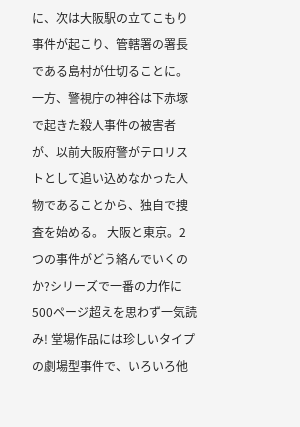に、次は大阪駅の立てこもり事件が起こり、管轄署の署長である島村が仕切ることに。 一方、警視庁の神谷は下赤塚で起きた殺人事件の被害者が、以前大阪府警がテロリストとして追い込めなかった人物であることから、独自で捜査を始める。 大阪と東京。2つの事件がどう絡んでいくのか?シリーズで一番の力作に500ページ超えを思わず一気読み! 堂場作品には珍しいタイプの劇場型事件で、いろいろ他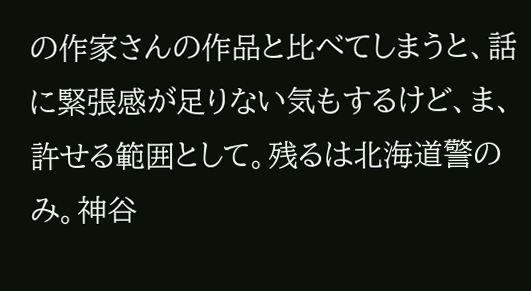の作家さんの作品と比べてしまうと、話に緊張感が足りない気もするけど、ま、許せる範囲として。残るは北海道警のみ。神谷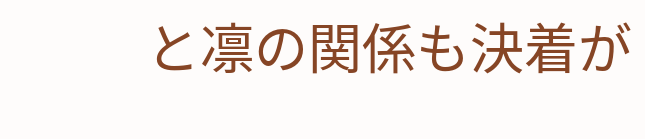と凛の関係も決着が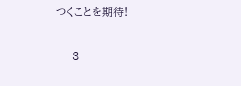つくことを期待!

    3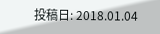投稿日: 2018.01.04